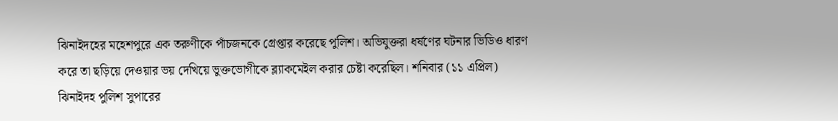ঝিনাইদহের মহেশপুরে এক তরুণীকে পাঁচজনকে গ্রেপ্তার করেছে পুলিশ। অভিযুক্তরা ধর্ষণের ঘটনার ভিডিও ধারণ করে তা ছড়িয়ে দেওয়ার ভয় দেখিয়ে ভুক্তভোগীকে ব্ল্যাকমেইল করার চেষ্টা করেছিল। শনিবার (১১ এপ্রিল) ঝিনাইদহ পুলিশ সুপারের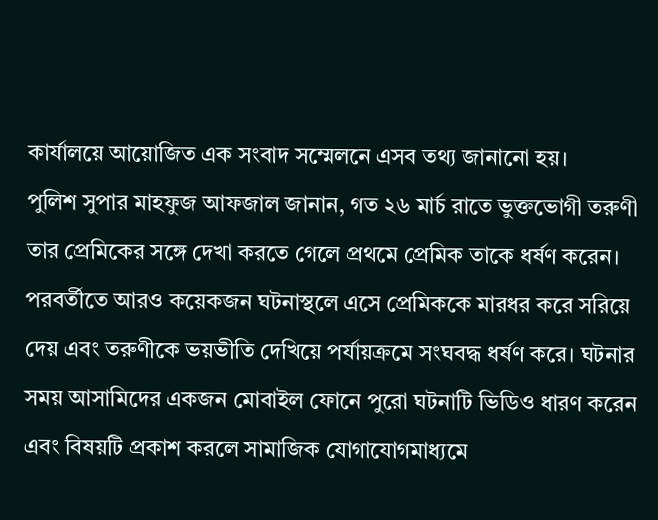কার্যালয়ে আয়োজিত এক সংবাদ সম্মেলনে এসব তথ্য জানানো হয়।
পুলিশ সুপার মাহফুজ আফজাল জানান, গত ২৬ মার্চ রাতে ভুক্তভোগী তরুণী তার প্রেমিকের সঙ্গে দেখা করতে গেলে প্রথমে প্রেমিক তাকে ধর্ষণ করেন। পরবর্তীতে আরও কয়েকজন ঘটনাস্থলে এসে প্রেমিককে মারধর করে সরিয়ে দেয় এবং তরুণীকে ভয়ভীতি দেখিয়ে পর্যায়ক্রমে সংঘবদ্ধ ধর্ষণ করে। ঘটনার সময় আসামিদের একজন মোবাইল ফোনে পুরো ঘটনাটি ভিডিও ধারণ করেন এবং বিষয়টি প্রকাশ করলে সামাজিক যোগাযোগমাধ্যমে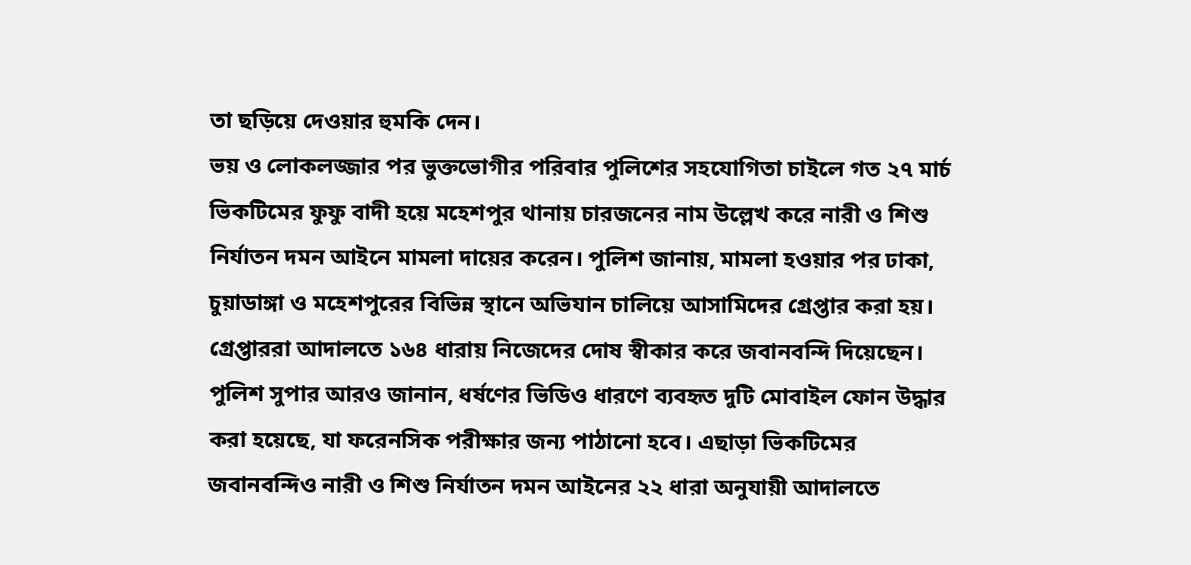তা ছড়িয়ে দেওয়ার হুমকি দেন।
ভয় ও লোকলজ্জার পর ভুক্তভোগীর পরিবার পুলিশের সহযোগিতা চাইলে গত ২৭ মার্চ ভিকটিমের ফুফু বাদী হয়ে মহেশপুর থানায় চারজনের নাম উল্লেখ করে নারী ও শিশু নির্যাতন দমন আইনে মামলা দায়ের করেন। পুলিশ জানায়, মামলা হওয়ার পর ঢাকা, চুয়াডাঙ্গা ও মহেশপুরের বিভিন্ন স্থানে অভিযান চালিয়ে আসামিদের গ্রেপ্তার করা হয়। গ্রেপ্তাররা আদালতে ১৬৪ ধারায় নিজেদের দোষ স্বীকার করে জবানবন্দি দিয়েছেন।
পুলিশ সুপার আরও জানান, ধর্ষণের ভিডিও ধারণে ব্যবহৃত দুটি মোবাইল ফোন উদ্ধার করা হয়েছে, যা ফরেনসিক পরীক্ষার জন্য পাঠানো হবে। এছাড়া ভিকটিমের জবানবন্দিও নারী ও শিশু নির্যাতন দমন আইনের ২২ ধারা অনুযায়ী আদালতে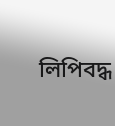লিপিবদ্ধ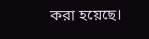করা হয়েছে।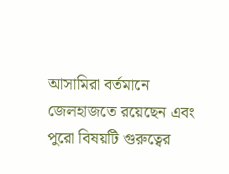আসামিরা বর্তমানে জেলহাজতে রয়েছেন এবং পুরো বিষয়টি গুরুত্বের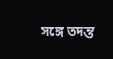সঙ্গে তদন্ত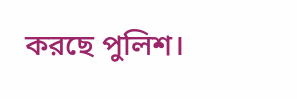করছে পুলিশ।